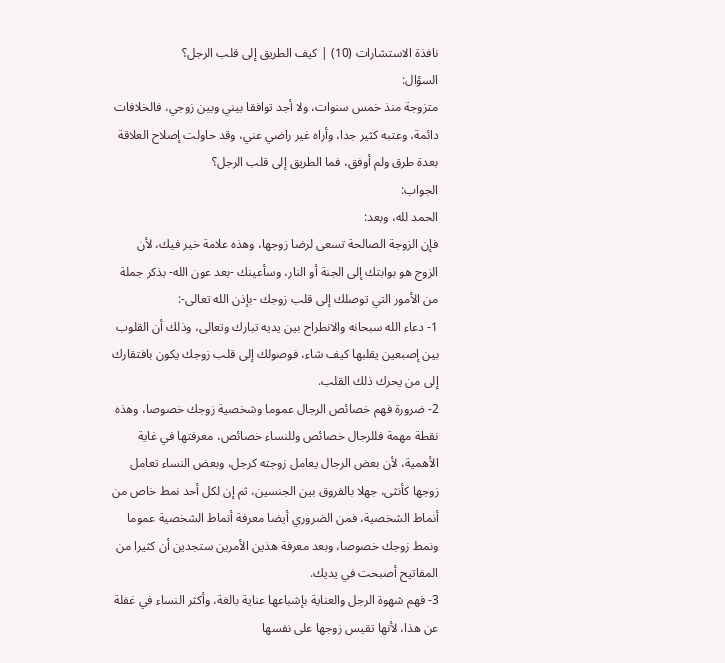نافذة الاستشارات (10) | كيف الطريق إلى قلب الرجل؟
السؤال:
متزوجة منذ خمس سنوات، ولا أجد توافقا بيني وبين زوجي، فالخلافات دائمة، وعتبه كثير جدا، وأراه غير راضي عني، وقد حاولت إصلاح العلاقة بعدة طرق ولم أوفق، فما الطريق إلى قلب الرجل؟
الجواب:
الحمد لله، وبعد:
فإن الزوجة الصالحة تسعى لرضا زوجها، وهذه علامة خير فيك، لأن الزوج هو بوابتك إلى الجنة أو النار، وسأعينك -بعد عون الله- بذكر جملة من الأمور التي توصلك إلى قلب زوجك -بإذن الله تعالى-:
1- دعاء الله سبحانه والانطراح بين يديه تبارك وتعالى، وذلك أن القلوب بين إصبعين يقلبها كيف شاء، فوصولك إلى قلب زوجك يكون بافتقارك إلى من يحرك ذلك القلب.
2- ضرورة فهم خصائص الرجال عموما وشخصية زوجك خصوصا، وهذه نقطة مهمة فللرجال خصائص وللنساء خصائص، معرفتها في غاية الأهمية، لأن بعض الرجال يعامل زوجته كرجل، وبعض النساء تعامل زوجها كأنثى، جهلا بالفروق بين الجنسين، ثم إن لكل أحد نمط خاص من أنماط الشخصية، فمن الضروري أيضا معرفة أنماط الشخصية عموما ونمط زوجك خصوصا، وبعد معرفة هذين الأمرين ستجدين أن كثيرا من المفاتيح أصبحت في يديك.
3- فهم شهوة الرجل والعناية بإشباعها عناية بالغة، وأكثر النساء في غفلة عن هذا، لأنها تقيس زوجها على نفسها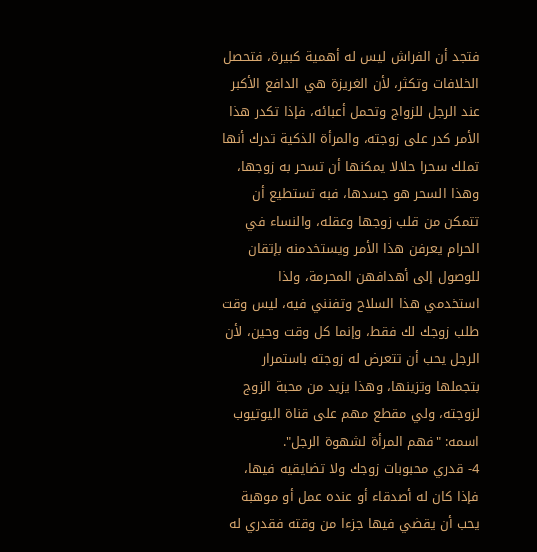فتجد أن الفراش ليس له أهمية كبيرة، فتحصل الخلافات وتكثر، لأن الغريزة هي الدافع الأكبر عند الرجل للزواج وتحمل أعبائه، فإذا تكدر هذا الأمر كدر على زوجته، والمرأة الذكية تدرك أنها تملك سحرا حلالا يمكنها أن تسحر به زوجها، وهذا السحر هو جسدها، فبه تستطيع أن تتمكن من قلب زوجها وعقله، والنساء في الحرام يعرفن هذا الأمر ويستخدمنه بإتقان للوصول إلى أهدافهن المحرمة، ولذا استخدمي هذا السلاح وتفنني فيه، ليس وقت طلب زوجك لك فقط، وإنما كل وقت وحين، لأن الرجل يحب أن تتعرض له زوجته باستمرار بتجملها وتزينها، وهذا يزيد من محبة الزوج لزوجته، ولي مقطع مهم على قناة اليوتيوب اسمه: "فهم المرأة لشهوة الرجل".
4- قدري محبوبات زوجك ولا تضايقيه فيها، فإذا كان له أصدقاء أو عنده عمل أو موهبة يحب أن يقضي فيها جزءا من وقته فقدري له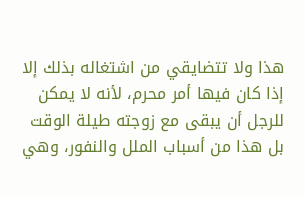هذا ولا تتضايقي من اشتغاله بذلك إلا إذا كان فيها أمر محرم، لأنه لا يمكن للرجل أن يبقى مع زوجته طيلة الوقت بل هذا من أسباب الملل والنفور، وهي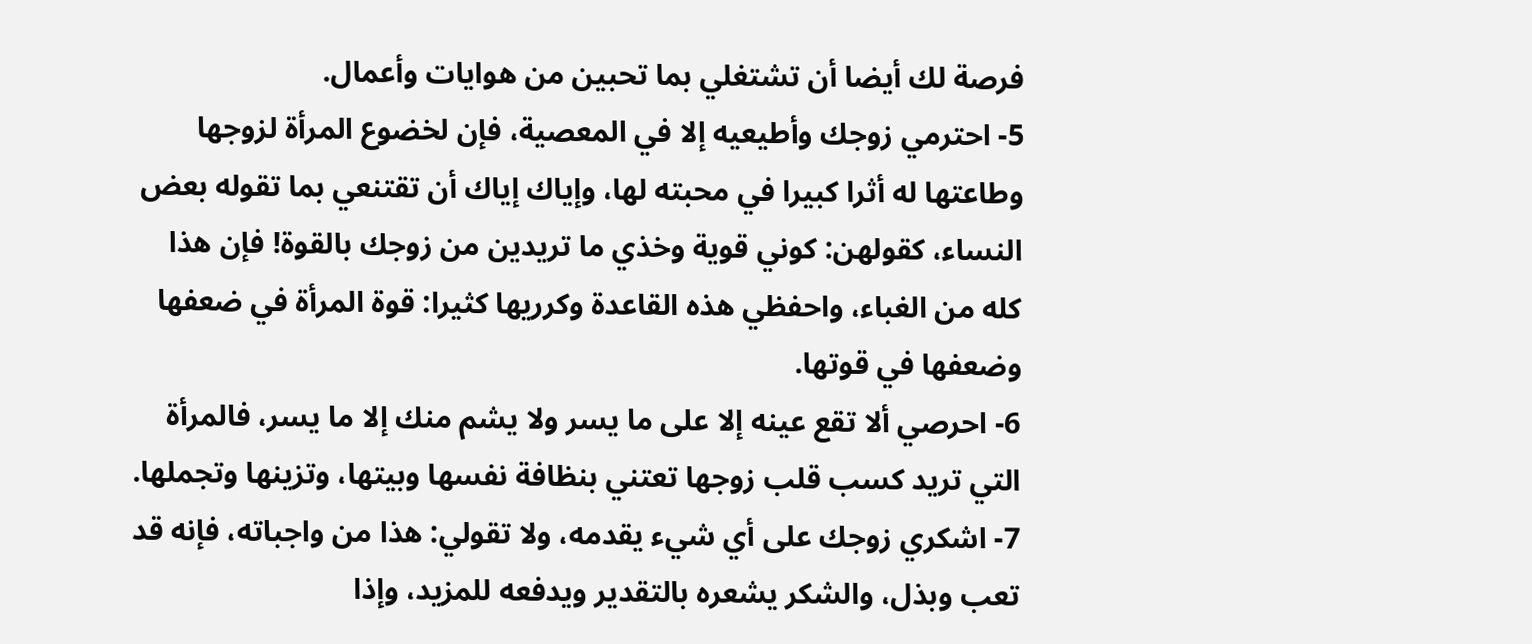فرصة لك أيضا أن تشتغلي بما تحبين من هوايات وأعمال.
5- احترمي زوجك وأطيعيه إلا في المعصية، فإن لخضوع المرأة لزوجها وطاعتها له أثرا كبيرا في محبته لها، وإياك إياك أن تقتنعي بما تقوله بعض النساء، كقولهن: كوني قوية وخذي ما تريدين من زوجك بالقوة! فإن هذا كله من الغباء، واحفظي هذه القاعدة وكرريها كثيرا: قوة المرأة في ضعفها وضعفها في قوتها.
6- احرصي ألا تقع عينه إلا على ما يسر ولا يشم منك إلا ما يسر، فالمرأة التي تريد كسب قلب زوجها تعتني بنظافة نفسها وبيتها، وتزينها وتجملها.
7- اشكري زوجك على أي شيء يقدمه، ولا تقولي: هذا من واجباته، فإنه قد تعب وبذل، والشكر يشعره بالتقدير ويدفعه للمزيد، وإذا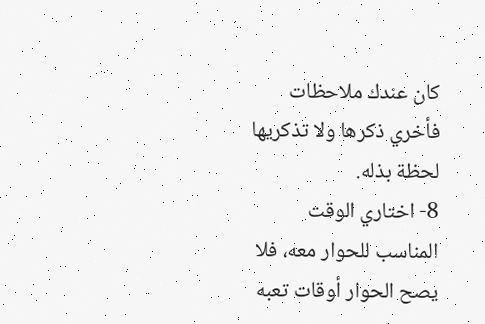كان عندك ملاحظات فأخري ذكرها ولا تذكريها لحظة بذله.
8- اختاري الوقت المناسب للحوار معه، فلا يصح الحوار أوقات تعبه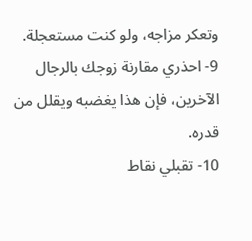وتعكر مزاجه، ولو كنت مستعجلة.
9- احذري مقارنة زوجك بالرجال الآخرين، فإن هذا يغضبه ويقلل من قدره.
10- تقبلي نقاط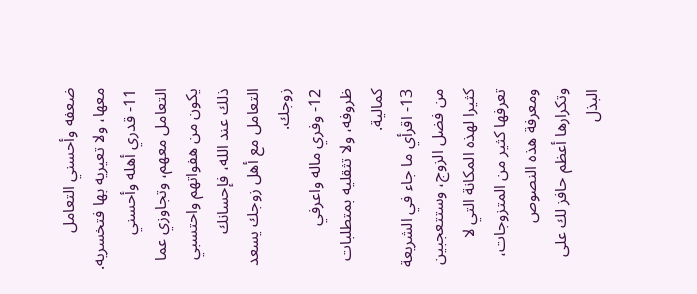ضعفه وأحسني التعامل معها، ولا تعيريه بها فتخسريه.
11- قدري أهله وأحسني التعامل معهم، وتجاوزي عما يكون من هفواتهم واحتسبي ذلك عند الله، فإحسانك التعامل مع أهل زوجك يسعد زوجك.
12- وفري ماله واعرفي ظروفه، ولا تثقليه بمتطلبات كمالية.
13- اقرأي ما جاء في الشريعة من فضل الزوج، وستتعجبين كثيرا لهذه المكانة التي لا تعرفها كثير من المتزوجات، ومعرفة هذه النصوص وتكرارها أعظم حافز لك على البذل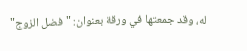له، وقد جمعتها في ورقة بعنوان: "فضل الزوج"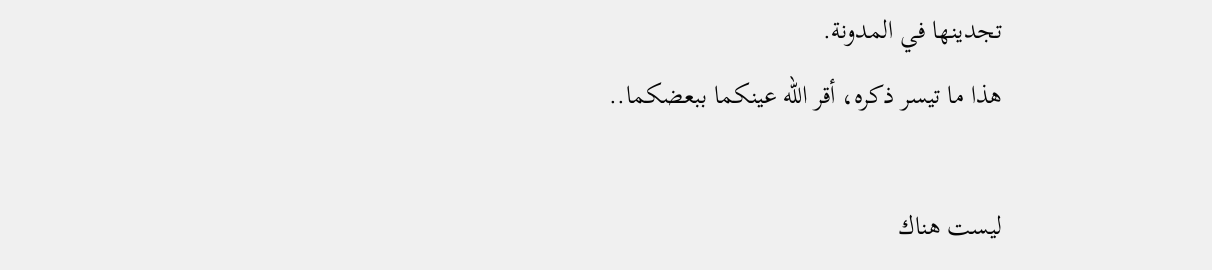تجدينها في المدونة.
هذا ما تيسر ذكره، أقر الله عينكما ببعضكما..

ليست هناك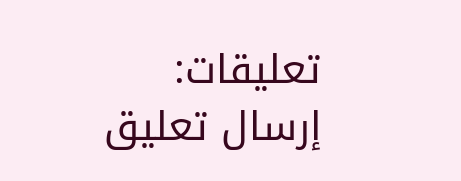تعليقات:
إرسال تعليق